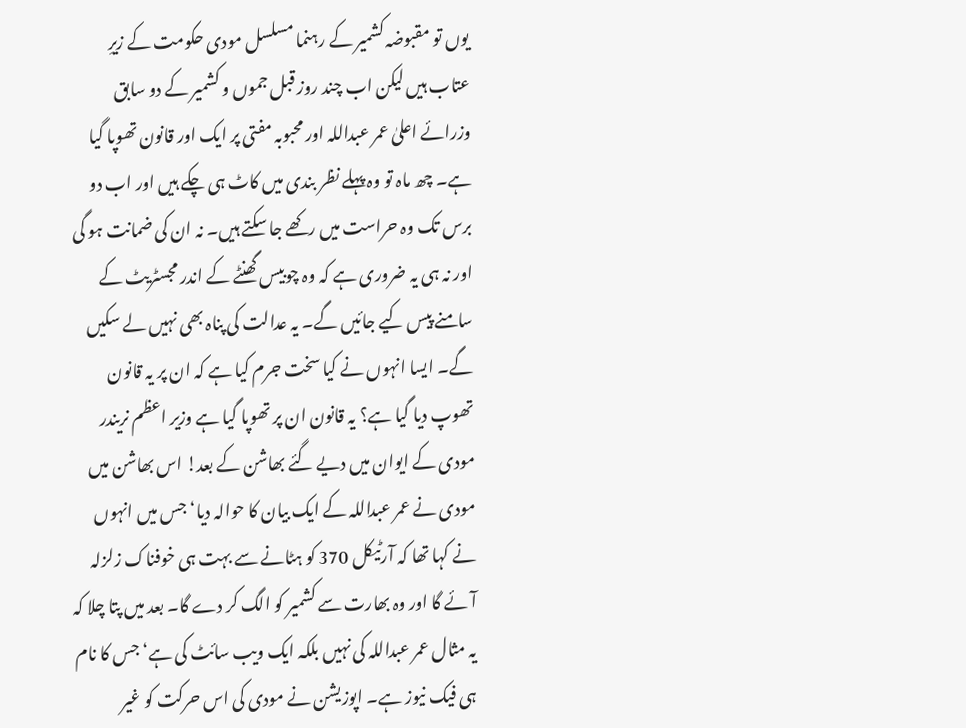یوں تو مقبوضہ کشمیر کے رہنما مسلسل مودی حکومت کے زیرِ عتاب ہیں لیکن اب چند روز قبل جموں و کشمیر کے دو سابق وزرائے اعلیٰ عمر عبداللہ اور محبوبہ مفتی پر ایک اور قانون تھوپا گیا ہے۔ چھ ماہ تو وہ پہلے نظر بندی میں کاٹ ہی چکے ہیں اور اب دو برس تک وہ حراست میں رکھے جا سکتے ہیں۔ نہ ان کی ضمانت ہو گی اور نہ ہی یہ ضروری ہے کہ وہ چوبیس گھنٹے کے اندر مجسٹریٹ کے سامنے پیس کیے جائیں گے۔ یہ عدالت کی پناہ بھی نہیں لے سکیں گے۔ ایسا انہوں نے کیا سخت جرم کیا ہے کہ ان پر یہ قانون تھوپ دیا گیا ہے؟ یہ قانون ان پر تھوپا گیا ہے وزیر اعظم نریندر مودی کے ایوان میں دیے گئے بھاشن کے بعد! اس بھاشن میں مودی نے عمر عبداللہ کے ایک بیان کا حوالہ دیا‘ جس میں انہوں نے کہا تھا کہ آرٹیکل 370 کو ہٹانے سے بہت ہی خوفناک زلزلہ آئے گا اور وہ بھارت سے کشمیر کو الگ کر دے گا۔ بعد میں پتا چلا کہ یہ مثال عمر عبداللہ کی نہیں بلکہ ایک ویب سائٹ کی ہے‘ جس کا نام ہی فیک نیوز ہے۔ اپوزیشن نے مودی کی اس حرکت کو غیر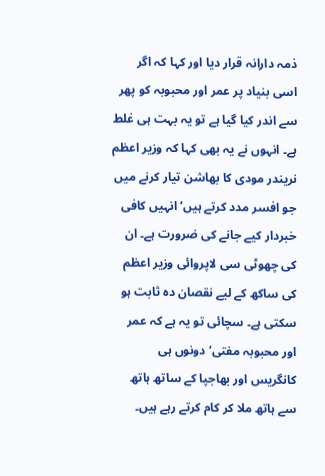ذمہ دارانہ قرار دیا اور کہا کہ اگر اسی بنیاد پر عمر اور محبوبہ کو پھر سے اندر کیا گیا ہے تو یہ بہت ہی غلط ہے۔ انہوں نے یہ بھی کہا کہ وزیر اعظم نریندر مودی کا بھاشن تیار کرنے میں جو افسر مدد کرتے ہیں‘ انہیں کافی خبردار کیے جانے کی ضرورت ہے۔ ان کی چھوٹی سی لاپروائی وزیر اعظم کی ساکھ کے لیے نقصان دہ ثابت ہو سکتی ہے۔ سچائی تو یہ ہے کہ عمر اور محبوبہ مفتی‘ دونوں ہی کانگریس اور بھاجپا کے ساتھ ہاتھ سے ہاتھ ملا کر کام کرتے رہے ہیں۔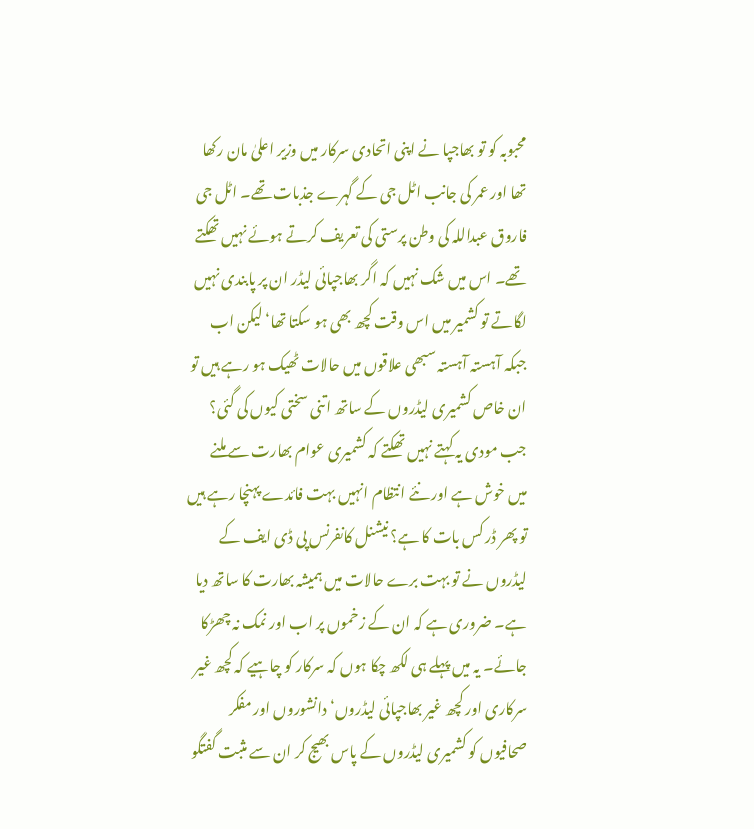محبوبہ کو تو بھاجپا نے اپنی اتحادی سرکار میں وزیر اعلیٰ مان رکھا تھا اور عمر کی جانب اٹل جی کے گہرے جذبات تھے۔ اٹل جی فاروق عبداللہ کی وطن پرستی کی تعریف کرتے ہوئے نہیں تھکتے تھے۔ اس میں شک نہیں کہ اگر بھاجپائی لیڈر ان پر پابندی نہیں لگاتے تو کشمیر میں اس وقت کچھ بھی ہو سکتا تھا‘ لیکن اب جبکہ آہستہ آہستہ سبھی علاقوں میں حالات ٹھیک ہو رہے ہیں تو ان خاص کشمیری لیڈروں کے ساتھ اتنی سختی کیوں کی گئی؟ جب مودی یہ کہتے نہیں تھکتے کہ کشمیری عوام بھارت سے ملنے میں خوش ہے اور نئے انتظام انہیں بہت فائدے پہنچا رہے ہیں تو پھر ڈر کس بات کا ہے؟ نیشنل کانفرنس پی ڈی ایف کے لیڈروں نے تو بہت برے حالات میں ہمیشہ بھارت کا ساتھ دیا ہے۔ ضروری ہے کہ ان کے زخموں پر اب اور نمک نہ چھڑکا جائے۔ یہ میں پہلے ہی لکھ چکا ہوں کہ سرکار کو چاہیے کہ کچھ غیر سرکاری اور کچھ غیر بھاجپائی لیڈروں‘ دانشوروں اور مفکر صحافیوں کو کشمیری لیڈروں کے پاس بھیج کر ان سے مثبت گفتگو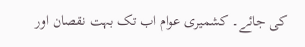کی جائے۔ کشمیری عوام اب تک بہت نقصان اور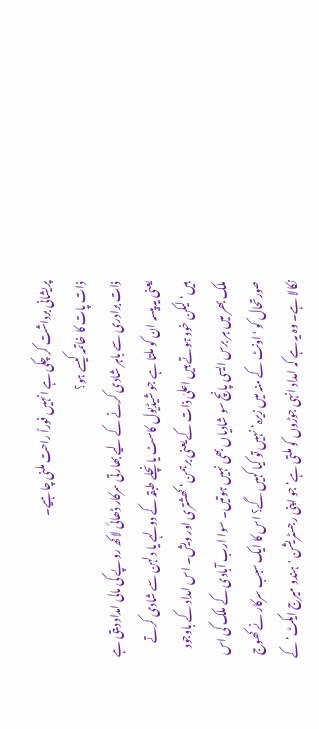پریشانی برداشت کر چکی ہے انہیں فوراً راحت ملنی چاہیے۔
ذات پات کا خاتمہ کیسے ہو؟
ذات برادری سے باہر شادی کرنے کے لیے بھارتی سرکار ڈھائی لاکھ روپے کی مالی امداد دیتی ہے یعنی یہ پیسہ ان کو ملتا ہے جو شیڈیول کاسٹ یا نچلے طبقہ کے دولہے یا دلہن سے شادی کرتے ہیں‘ لیکن خود ہوتے ہیں اعلیٰ ذات کے یعنی برہمن‘ کھشتری اور ویش۔ اس امداد کے باوجود ملک بھر میں ہر برس ایسی پانچ سو شادیاں بھی نہیں ہوتیں۔ سوا ارب آبادی کے ملک کی اس صورتحال کو 'اونٹ کے منہ میں زیرہ‘ نہیں تو کیا کہیں گے؟ اس کا ایک سبب سرکار نے کھوج نکالا ہے۔ وہ یہ ہے کہ امداد انہی جوڑوں کو ملتی ہے‘ جو اپنی رجسٹریشن 'ہندو میرج ایکٹ‘ کے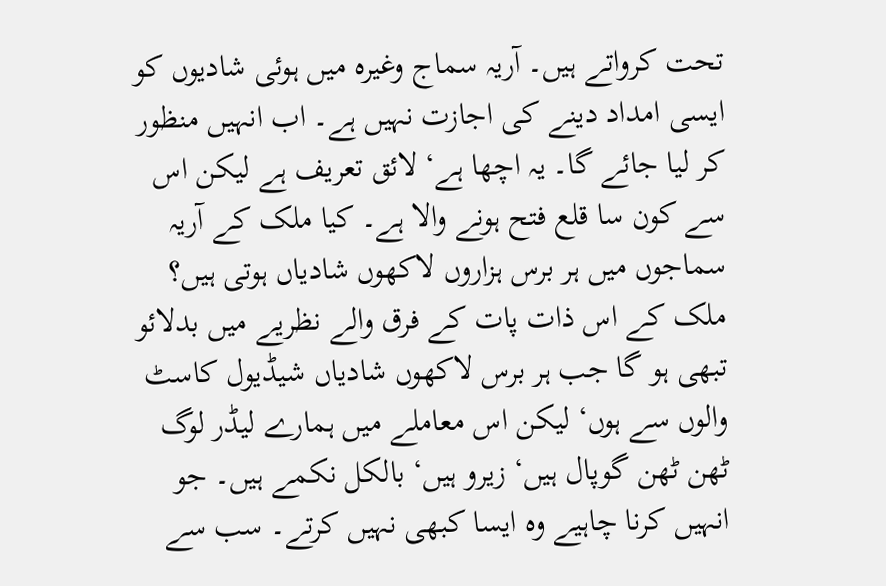تحت کرواتے ہیں۔ آریہ سماج وغیرہ میں ہوئی شادیوں کو ایسی امداد دینے کی اجازت نہیں ہے۔ اب انہیں منظور کر لیا جائے گا۔ یہ اچھا ہے‘ لائق تعریف ہے لیکن اس سے کون سا قلع فتح ہونے والا ہے۔ کیا ملک کے آریہ سماجوں میں ہر برس ہزاروں لاکھوں شادیاں ہوتی ہیں؟ ملک کے اس ذات پات کے فرق والے نظریے میں بدلائو تبھی ہو گا جب ہر برس لاکھوں شادیاں شیڈیول کاسٹ والوں سے ہوں‘ لیکن اس معاملے میں ہمارے لیڈر لوگ ٹھن ٹھن گوپال ہیں‘ زیرو ہیں‘ بالکل نکمے ہیں۔ جو انہیں کرنا چاہیے وہ ایسا کبھی نہیں کرتے۔ سب سے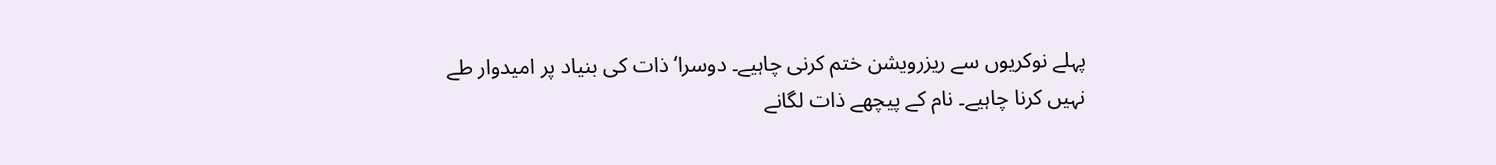پہلے نوکریوں سے ریزرویشن ختم کرنی چاہیے۔ دوسرا‘ ذات کی بنیاد پر امیدوار طے نہیں کرنا چاہیے۔ نام کے پیچھے ذات لگانے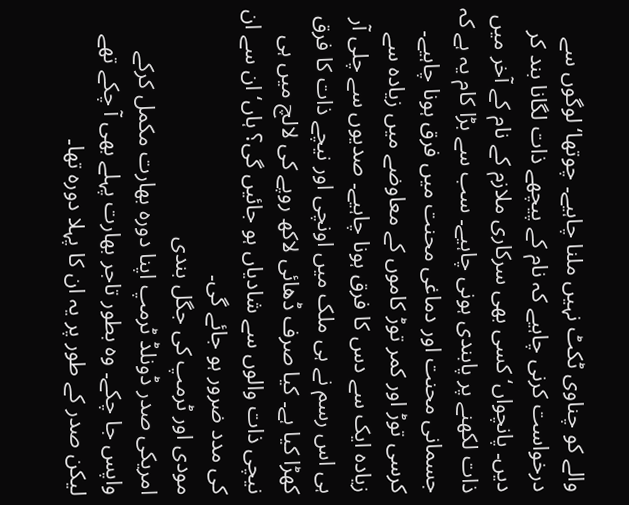والے کو چناوی ٹکٹ نہیں ملنا چاہیے۔ چوتھا‘ لوگوں سے درخواست کرنی چاہیے کہ نام کے پیچھے ذات لگانا بند کر دیں۔ پانچواں‘ کسی بھی سرکاری ملازم کے نام کے آخر میں ذات لکھنے پر پابندی ہونی چاہیے۔ سب سے بڑا کام یہ ہے کہ جسمانی محنت اور دماغی محنت میں فرق ہونا چاہیے۔ کرسی توڑ اور کمر توڑ کاموں کے معاوضے میں زیادہ سے زیادہ ایک سے دس کا فرق ہونا چاہیے۔ صدیوں سے چلی آر ہی اس رسم نے ہی ملک میں اونچی اور نیچے ذات کا فرق کھڑا کیا ہے۔ کیا صرف ڈھائی لاکھ روپے کی لالچ میں ہی نیچی ذات والوں سے شادیاں ہو جائیں گی؟ ہاں‘ ان سے ان کی مدد ضرور ہو جائے گی۔
مودی اور ٹرمپ کی جگل بندی
امریکی صدر ڈونلڈ ٹرمپ اپنا دورہ بھارت مکمل کرکے واپس جا چکے۔ وہ بطور تاجر بھارت پہلے بھی آ چکے تھے لیکن صدر کے طور پر یہ ان کا پہلا دورہ تھا۔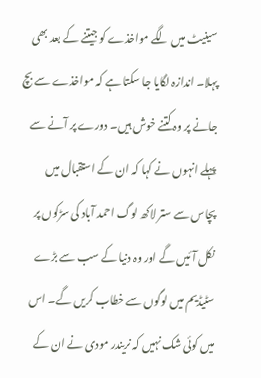سینیٹ میں لگے مواخذے کو جیتنے کے بعد بھی پہلا۔ اندازہ لگایا جا سکتا ہے کہ مواخذے سے بچ جانے پر وہ کتنے خوش ہیں۔ دورے پر آنے سے پہلے انہوں نے کہا کہ ان کے استقبال میں پچاس سے ستر لاکھ لوگ احمد آباد کی سڑکوں پر نکل آئیں گے اور وہ دنیا کے سب سے بڑے سٹیڈیم میں لوگوں سے خطاب کریں گے۔ اس میں کوئی شک نہیں کہ نریندر مودی نے ان کے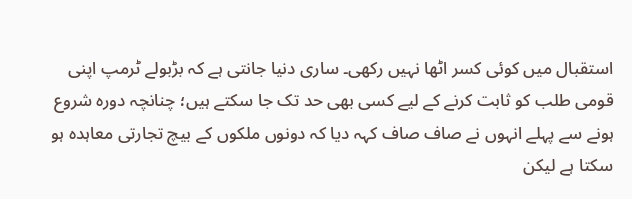استقبال میں کوئی کسر اٹھا نہیں رکھی۔ ساری دنیا جانتی ہے کہ بڑبولے ٹرمپ اپنی قومی طلب کو ثابت کرنے کے لیے کسی بھی حد تک جا سکتے ہیں؛ چنانچہ دورہ شروع ہونے سے پہلے انہوں نے صاف صاف کہہ دیا کہ دونوں ملکوں کے بیچ تجارتی معاہدہ ہو سکتا ہے لیکن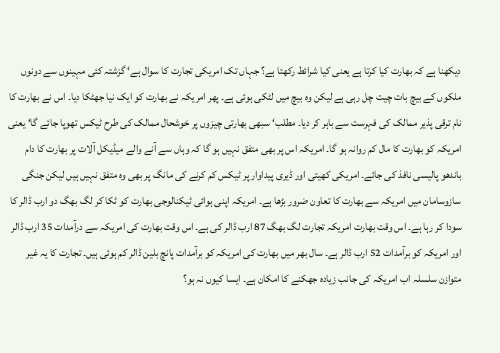دیکھنا ہے کہ بھارت کیا کرتا ہے یعنی کیا شرائط رکھتا ہے؟ جہاں تک امریکی تجارت کا سوال ہے‘ گزشتہ کئی مہینوں سے دونوں ملکوں کے بیچ بات چیت چل رہی ہے لیکن وہ بیچ میں لٹکی ہوئی ہے۔ پھر امریکہ نے بھارت کو ایک نیا جھٹکا دیا۔ اس نے بھارت کا نام ترقی پذیر ممالک کی فہرست سے باہر کر دیا۔ مطلب‘ سبھی بھارتی چیزوں پر خوشحال ممالک کی طرح ٹیکس تھوپا جائے گا‘ یعنی امریکہ کو بھارت کا مال کم روانہ ہو گا۔ امریکہ اس پر بھی متفق نہیں ہو گا کہ وہاں سے آنے والے میڈیکل آلات پر بھارت کا دام باندھو پالیسی نافذ کی جائے۔ امریکی کھیتی اور ڈیری پیداوار پر ٹیکس کم کرنے کی مانگ پر بھی وہ متفق نہیں ہیں لیکن جنگی سازوسامان میں امریکہ سے بھارت کا تعاون ضرور بڑھا ہے۔ امریکہ اپنی ہوائی ٹیکنالوجی بھارت کو ٹکا کر لگ بھگ دو ارب ڈالر کا سودا کر رہا ہے۔ اس وقت بھارت امریکہ تجارت لگ بھگ 87 ارب ڈالر کی ہے۔ اس وقت بھارت کی امریکہ سے درآمدات 35 ارب ڈالر اور امریکہ کو برآمدات 52 ارب ڈالر ہے۔ سال بھر میں بھارت کی امریکہ کو برآمدات پانچ بلین ڈالر کم ہوئی ہیں۔ تجارت کا یہ غیر متوازن سلسلہ اب امریکہ کی جانب زیادہ جھکنے کا امکان ہے۔ ایسا کیوں نہ ہو؟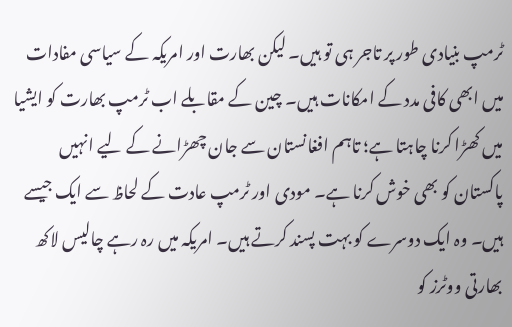ٹرمپ بنیادی طور پر تاجر ہی تو ہیں۔ لیکن بھارت اور امریکہ کے سیاسی مفادات میں ابھی کافی مدد کے امکانات ہیں۔ چین کے مقابلے اب ٹرمپ بھارت کو ایشیا میں کھڑا کرنا چاہتا ہے؛ تاہم افغانستان سے جان چھڑانے کے لیے انہیں پاکستان کو بھی خوش کرنا ہے۔ مودی اور ٹرمپ عادت کے لحاظ سے ایک جیسے ہیں۔ وہ ایک دوسرے کو بہت پسند کرتے ہیں۔ امریکہ میں رہ رہے چالیس لاکھ بھارتی ووٹرز کو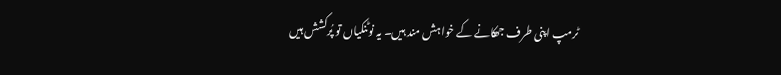ٹرمپ اپنی طرف جھکانے کے خواہش مند ہیں۔ یہ نوٹنکیاں تو پُرکشش ہیں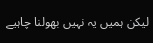لیکن ہمیں یہ نہیں بھولنا چاہیے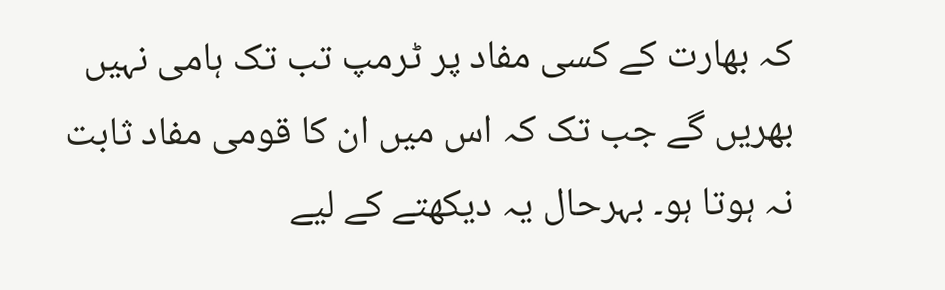کہ بھارت کے کسی مفاد پر ٹرمپ تب تک ہامی نہیں بھریں گے جب تک کہ اس میں ان کا قومی مفاد ثابت نہ ہوتا ہو۔ بہرحال یہ دیکھتے کے لیے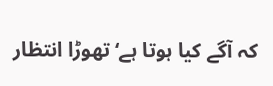کہ آگے کیا ہوتا ہے‘ تھوڑا انتظار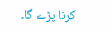کرنا پڑے گا۔